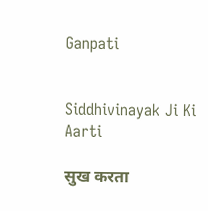Ganpati


Siddhivinayak Ji Ki Aarti

सुख करता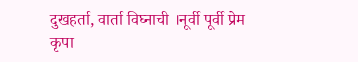दुखहर्ता, वार्ता विघ्नाची ।नूर्वी पूर्वी प्रेम कृपा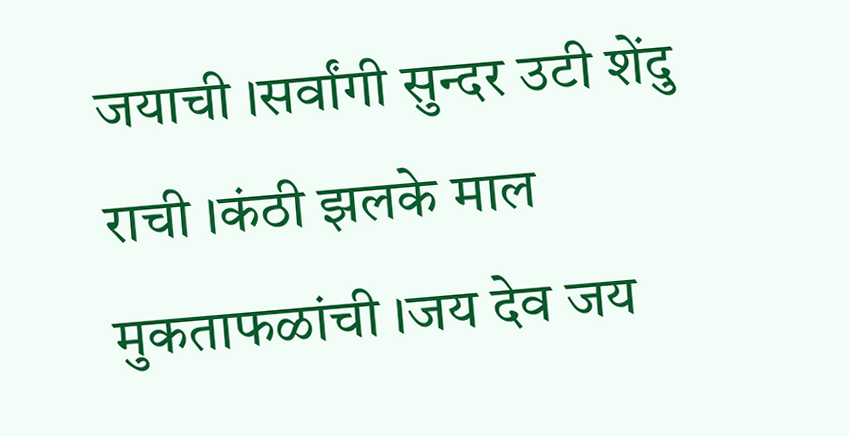जयाची ।सर्वांगी सुन्दर उटी शेंदु राची ।कंठी झलके माल मुकताफळांची ।जय देव जय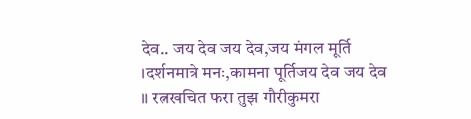देव.. जय देव जय देव,जय मंगल मूर्ति ।दर्शनमात्रे मनः,कामना पूर्तिजय देव जय देव ॥ रत्नखचित फरा तुझ गौरीकुमरा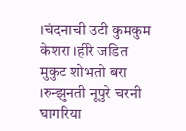।चंदनाची उटी कुमकुम केशरा ।हीरे जडित मुकुट शोभतो बरा ।रुन्झुनती नूपुरे चरनी घागरिया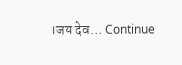।जय देव… Continue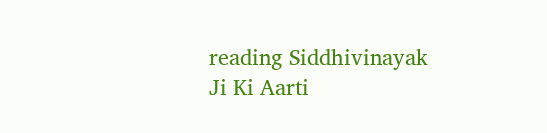reading Siddhivinayak Ji Ki Aarti